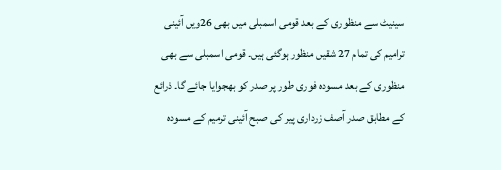سینیٹ سے منظوری کے بعد قومی اسمبلی میں بھی 26ویں آئینی ترامیم کی تمام 27 شقیں منظور ہوگئی ہیں۔ قومی اسمبلی سے بھی منظوری کے بعد مسودہ فوری طور پر صدر کو بھجوایا جائے گا۔ ذرائع کے مطابق صدر آصف زرداری پیر کی صبح آئینی ترمیم کے مسودہ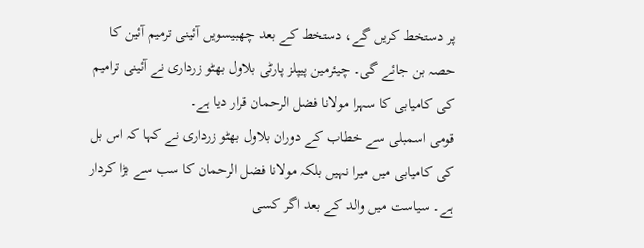پر دستخط کریں گے، دستخط کے بعد چھبیسویں آئینی ترمیم آئین کا حصہ بن جائے گی۔ چیئرمین پیپلز پارٹی بلاول بھٹو زرداری نے آئینی ترامیم کی کامیابی کا سہرا مولانا فضل الرحمان قرار دیا ہے۔
قومی اسمبلی سے خطاب کے دوران بلاول بھٹو زرداری نے کہا کہ اس بل کی کامیابی میں میرا نہیں بلکہ مولانا فضل الرحمان کا سب سے بڑا کردار ہے۔ سیاست میں والد کے بعد اگر کسی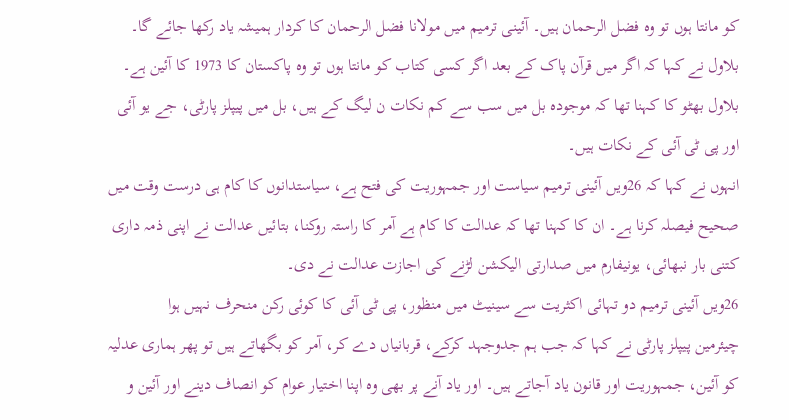کو مانتا ہوں تو وہ فضل الرحمان ہیں۔ آئینی ترمیم میں مولانا فضل الرحمان کا کردار ہمیشہ یاد رکھا جائے گا۔
بلاول نے کہا کہ اگر میں قرآن پاک کے بعد اگر کسی کتاب کو مانتا ہوں تو وہ پاکستان کا 1973 کا آئین ہے۔ بلاول بھٹو کا کہنا تھا کہ موجودہ بل میں سب سے کم نکات ن لیگ کے ہیں، بل میں پیپلز پارٹی، جے یو آئی اور پی ٹی آئی کے نکات ہیں۔
انہوں نے کہا کہ 26ویں آئینی ترمیم سیاست اور جمہوریت کی فتح ہے، سیاستدانوں کا کام ہی درست وقت میں صحیح فیصلہ کرنا ہے۔ ان کا کہنا تھا کہ عدالت کا کام ہے آمر کا راستہ روکنا، بتائیں عدالت نے اپنی ذمہ داری کتنی بار نبھائی، یونیفارم میں صدارتی الیکشن لڑنے کی اجازت عدالت نے دی۔
26ویں آئینی ترمیم دو تہائی اکثریت سے سینیٹ میں منظور، پی ٹی آئی کا کوئی رکن منحرف نہیں ہوا
چیئرمین پیپلز پارٹی نے کہا کہ جب ہم جدوجہد کرکے، قربانیاں دے کر، آمر کو بگھاتے ہیں تو پھر ہماری عدلیہ کو آئین، جمہوریت اور قانون یاد آجاتے ہیں۔ اور یاد آنے پر بھی وہ اپنا اختیار عوام کو انصاف دینے اور آئین و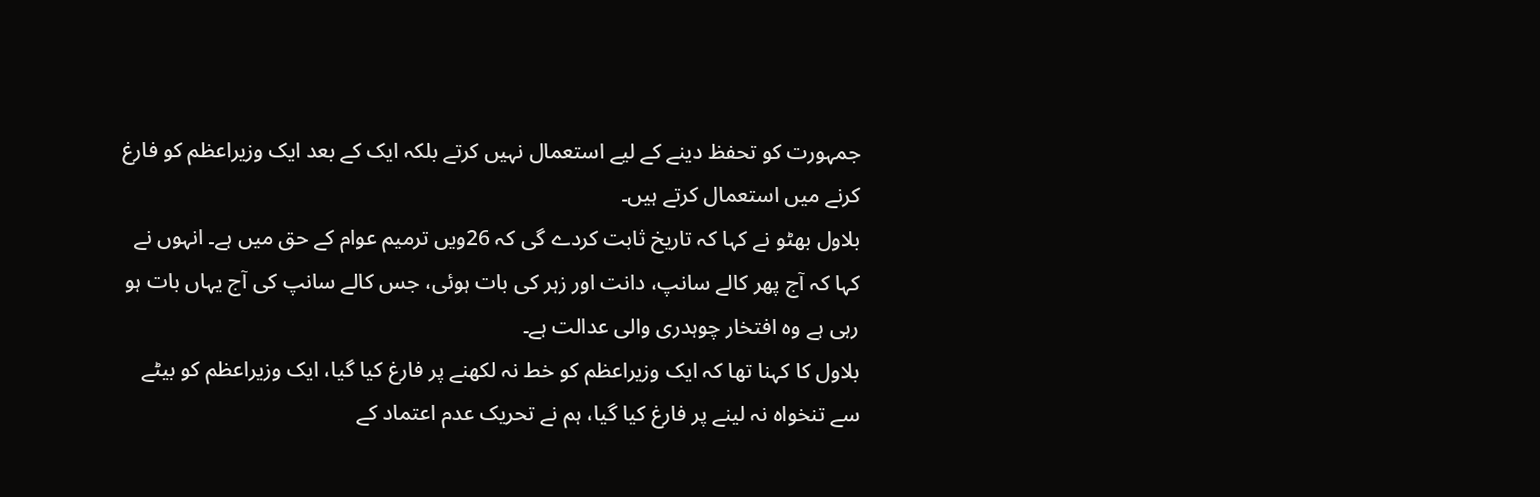جمہورت کو تحفظ دینے کے لیے استعمال نہیں کرتے بلکہ ایک کے بعد ایک وزیراعظم کو فارغ کرنے میں استعمال کرتے ہیں۔
بلاول بھٹو نے کہا کہ تاریخ ثابت کردے گی کہ 26ویں ترمیم عوام کے حق میں ہے۔ انہوں نے کہا کہ آج پھر کالے سانپ، دانت اور زہر کی بات ہوئی، جس کالے سانپ کی آج یہاں بات ہو رہی ہے وہ افتخار چوہدری والی عدالت ہے۔
بلاول کا کہنا تھا کہ ایک وزیراعظم کو خط نہ لکھنے پر فارغ کیا گیا، ایک وزیراعظم کو بیٹے سے تنخواہ نہ لینے پر فارغ کیا گیا، ہم نے تحریک عدم اعتماد کے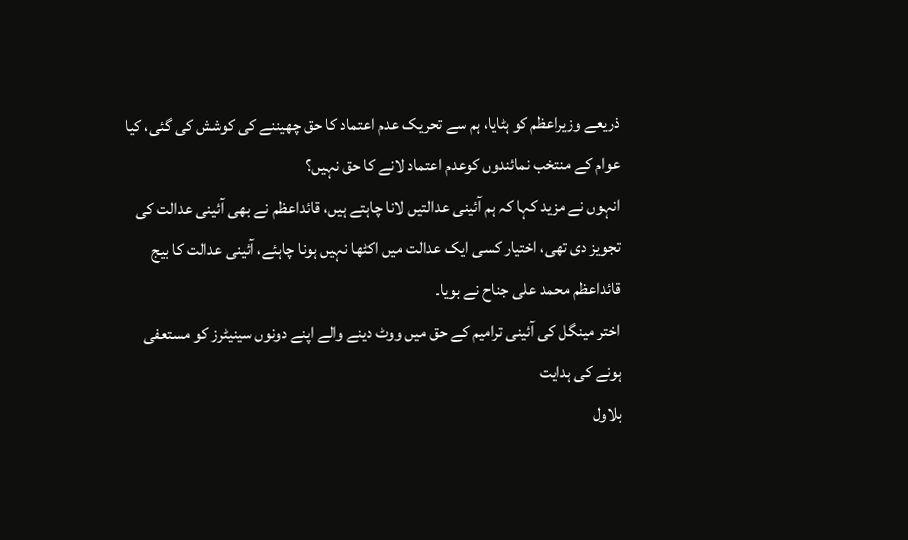ذریعے وزیراعظم کو ہٹایا، ہم سے تحریک عدم اعتماد کا حق چھیننے کی کوشش کی گئی، کیا عوام کے منتخب نمائندوں کوعدم اعتماد لانے کا حق نہیں؟
انہوں نے مزید کہا کہ ہم آئینی عدالتیں لانا چاہتے ہیں، قائداعظم نے بھی آئینی عدالت کی تجویز دی تھی، اختیار کسی ایک عدالت میں اکٹھا نہیں ہونا چاہئے، آئینی عدالت کا بیج قائداعظم محمد علی جناح نے بویا۔
اختر مینگل کی آئینی ترامیم کے حق میں ووٹ دینے والے اپنے دونوں سینیٹرز کو مستعفی ہونے کی ہدایت
بلاول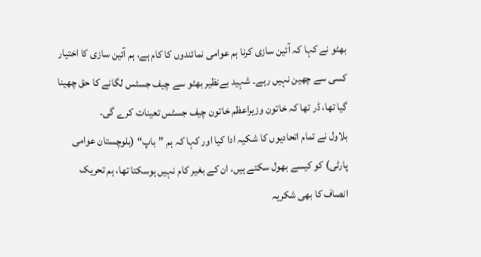بھٹو نے کہا کہ آئین سازی کرنا ہم عوامی نمائندوں کا کام ہے، ہم آئین سازی کا اختیار کسی سے چھین نہیں رہے۔ شہید بےنظیر بھٹو سے چیف جسٹس لگانے کا حق چھینا گیا تھا، ڈر تھا کہ خاتون وزیراعظم خاتون چیف جسٹس تعینات کرے گی۔
بلاول نے تمام اتحادیوں کا شکیہ ادا کیا اور کہا کہ ہم ”باپ“ (بلوچستان عوامی پارٹی) کو کیسے بھول سکتے ہیں، ان کے بغیر کام نہیں ہوسکتا تھا، ہم تحریک انصاف کا بھی شکریہ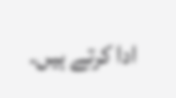ادا کرتے ہیں۔